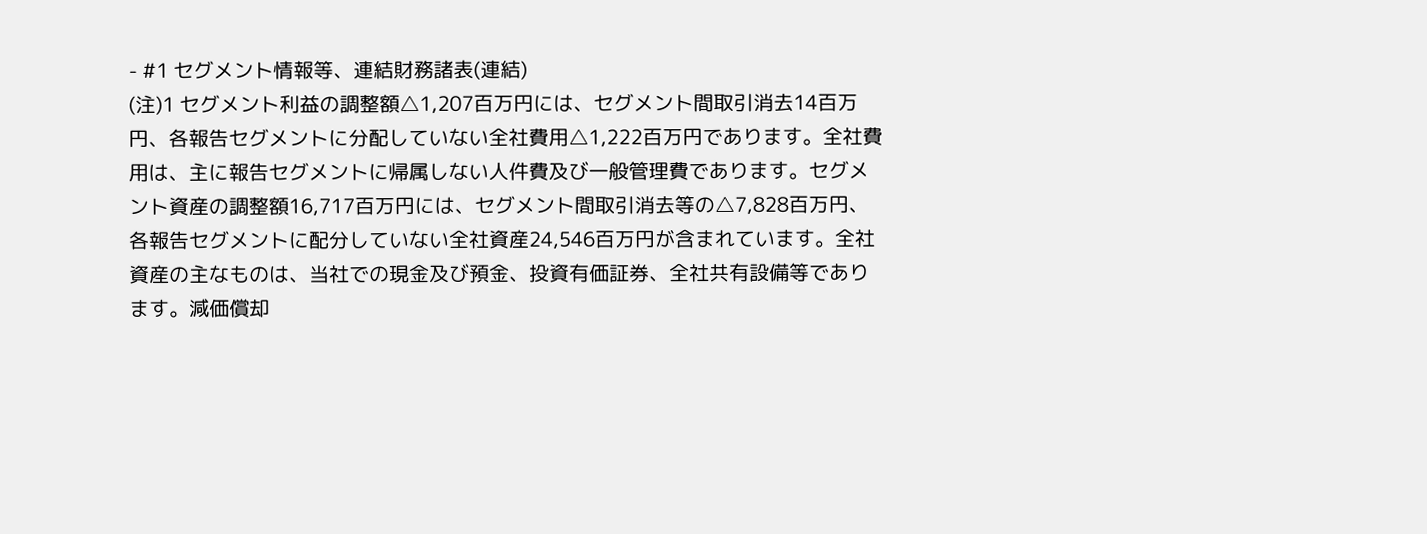- #1 セグメント情報等、連結財務諸表(連結)
(注)1 セグメント利益の調整額△1,207百万円には、セグメント間取引消去14百万円、各報告セグメントに分配していない全社費用△1,222百万円であります。全社費用は、主に報告セグメントに帰属しない人件費及び一般管理費であります。セグメント資産の調整額16,717百万円には、セグメント間取引消去等の△7,828百万円、各報告セグメントに配分していない全社資産24,546百万円が含まれています。全社資産の主なものは、当社での現金及び預金、投資有価証券、全社共有設備等であります。減価償却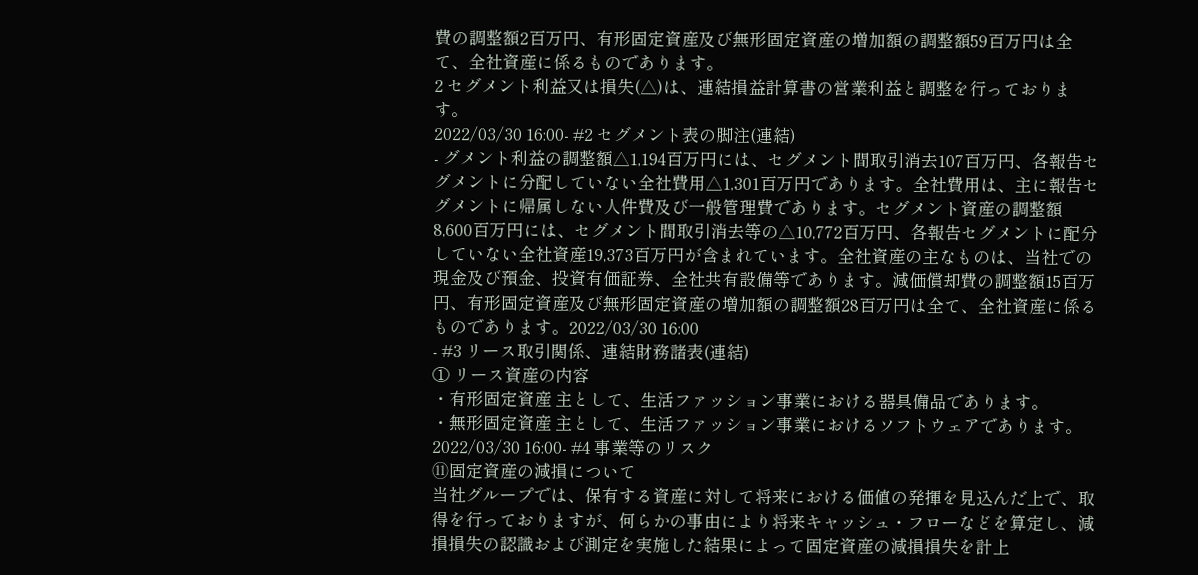費の調整額2百万円、有形固定資産及び無形固定資産の増加額の調整額59百万円は全て、全社資産に係るものであります。
2 セグメント利益又は損失(△)は、連結損益計算書の営業利益と調整を行っております。
2022/03/30 16:00- #2 セグメント表の脚注(連結)
- グメント利益の調整額△1,194百万円には、セグメント間取引消去107百万円、各報告セグメントに分配していない全社費用△1,301百万円であります。全社費用は、主に報告セグメントに帰属しない人件費及び一般管理費であります。セグメント資産の調整額8,600百万円には、セグメント間取引消去等の△10,772百万円、各報告セグメントに配分していない全社資産19,373百万円が含まれています。全社資産の主なものは、当社での現金及び預金、投資有価証券、全社共有設備等であります。減価償却費の調整額15百万円、有形固定資産及び無形固定資産の増加額の調整額28百万円は全て、全社資産に係るものであります。2022/03/30 16:00
- #3 リース取引関係、連結財務諸表(連結)
① リース資産の内容
・有形固定資産 主として、生活ファッション事業における器具備品であります。
・無形固定資産 主として、生活ファッション事業におけるソフトウェアであります。
2022/03/30 16:00- #4 事業等のリスク
⑪固定資産の減損について
当社グループでは、保有する資産に対して将来における価値の発揮を見込んだ上で、取得を行っておりますが、何らかの事由により将来キャッシュ・フローなどを算定し、減損損失の認識および測定を実施した結果によって固定資産の減損損失を計上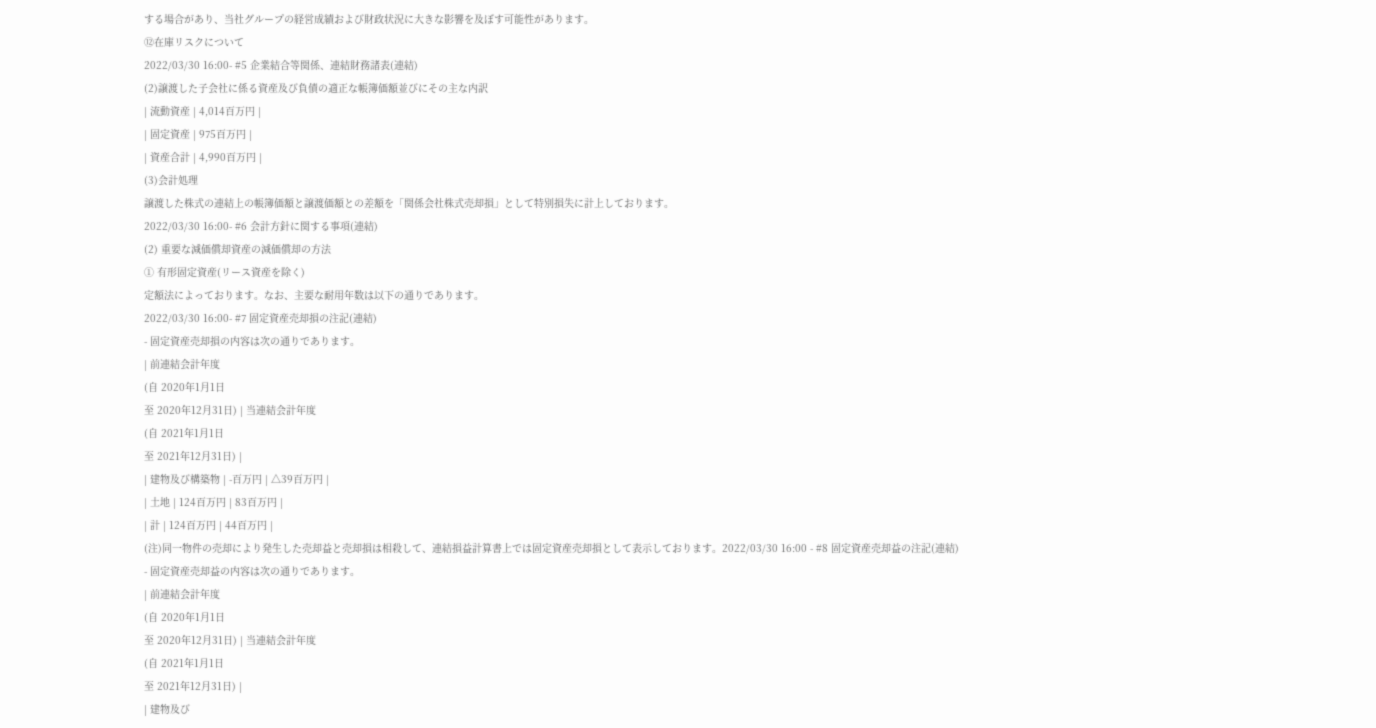する場合があり、当社グループの経営成績および財政状況に大きな影響を及ぼす可能性があります。
⑫在庫リスクについて
2022/03/30 16:00- #5 企業結合等関係、連結財務諸表(連結)
(2)譲渡した子会社に係る資産及び負債の適正な帳簿価額並びにその主な内訳
| 流動資産 | 4,014百万円 |
| 固定資産 | 975百万円 |
| 資産合計 | 4,990百万円 |
(3)会計処理
譲渡した株式の連結上の帳簿価額と譲渡価額との差額を「関係会社株式売却損」として特別損失に計上しております。
2022/03/30 16:00- #6 会計方針に関する事項(連結)
(2) 重要な減価償却資産の減価償却の方法
① 有形固定資産(リース資産を除く)
定額法によっております。なお、主要な耐用年数は以下の通りであります。
2022/03/30 16:00- #7 固定資産売却損の注記(連結)
- 固定資産売却損の内容は次の通りであります。
| 前連結会計年度
(自 2020年1月1日
至 2020年12月31日) | 当連結会計年度
(自 2021年1月1日
至 2021年12月31日) |
| 建物及び構築物 | -百万円 | △39百万円 |
| 土地 | 124百万円 | 83百万円 |
| 計 | 124百万円 | 44百万円 |
(注)同一物件の売却により発生した売却益と売却損は相殺して、連結損益計算書上では固定資産売却損として表示しております。2022/03/30 16:00 - #8 固定資産売却益の注記(連結)
- 固定資産売却益の内容は次の通りであります。
| 前連結会計年度
(自 2020年1月1日
至 2020年12月31日) | 当連結会計年度
(自 2021年1月1日
至 2021年12月31日) |
| 建物及び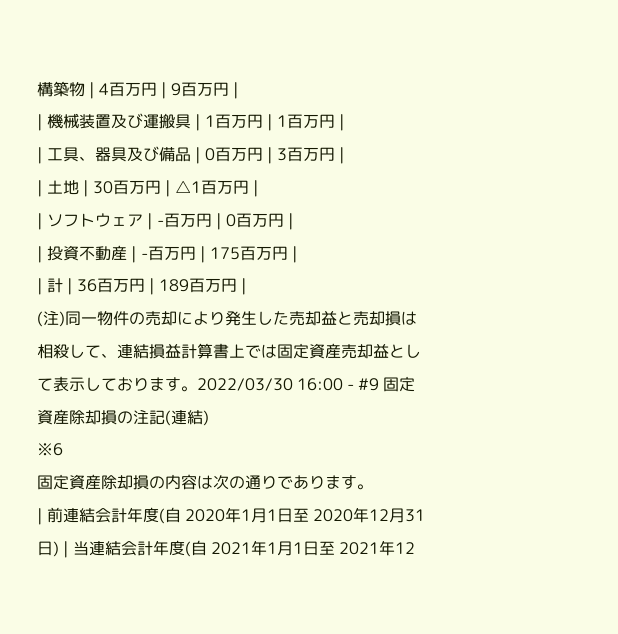構築物 | 4百万円 | 9百万円 |
| 機械装置及び運搬具 | 1百万円 | 1百万円 |
| 工具、器具及び備品 | 0百万円 | 3百万円 |
| 土地 | 30百万円 | △1百万円 |
| ソフトウェア | -百万円 | 0百万円 |
| 投資不動産 | -百万円 | 175百万円 |
| 計 | 36百万円 | 189百万円 |
(注)同一物件の売却により発生した売却益と売却損は相殺して、連結損益計算書上では固定資産売却益として表示しております。2022/03/30 16:00 - #9 固定資産除却損の注記(連結)
※6
固定資産除却損の内容は次の通りであります。
| 前連結会計年度(自 2020年1月1日至 2020年12月31日) | 当連結会計年度(自 2021年1月1日至 2021年12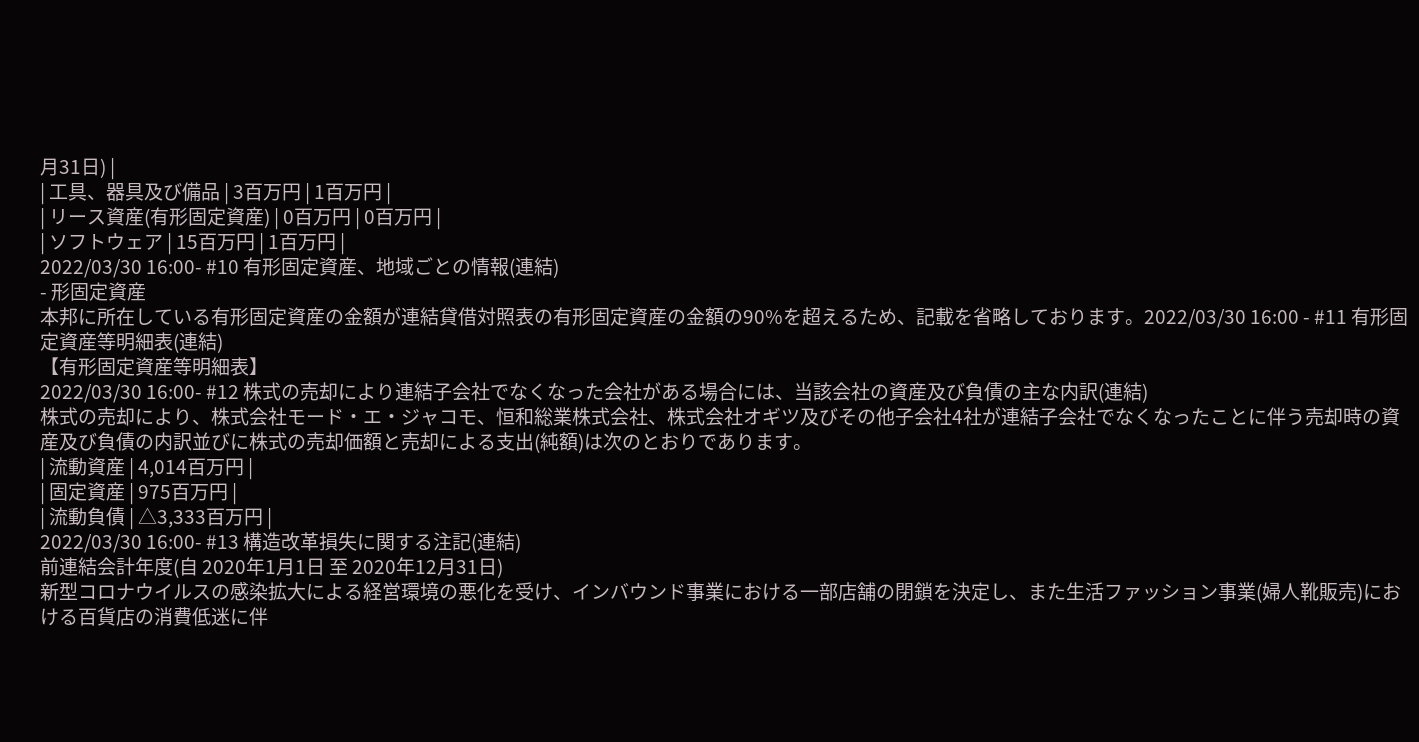月31日) |
| 工具、器具及び備品 | 3百万円 | 1百万円 |
| リース資産(有形固定資産) | 0百万円 | 0百万円 |
| ソフトウェア | 15百万円 | 1百万円 |
2022/03/30 16:00- #10 有形固定資産、地域ごとの情報(連結)
- 形固定資産
本邦に所在している有形固定資産の金額が連結貸借対照表の有形固定資産の金額の90%を超えるため、記載を省略しております。2022/03/30 16:00 - #11 有形固定資産等明細表(連結)
【有形固定資産等明細表】
2022/03/30 16:00- #12 株式の売却により連結子会社でなくなった会社がある場合には、当該会社の資産及び負債の主な内訳(連結)
株式の売却により、株式会社モード・エ・ジャコモ、恒和総業株式会社、株式会社オギツ及びその他子会社4社が連結子会社でなくなったことに伴う売却時の資産及び負債の内訳並びに株式の売却価額と売却による支出(純額)は次のとおりであります。
| 流動資産 | 4,014百万円 |
| 固定資産 | 975百万円 |
| 流動負債 | △3,333百万円 |
2022/03/30 16:00- #13 構造改革損失に関する注記(連結)
前連結会計年度(自 2020年1月1日 至 2020年12月31日)
新型コロナウイルスの感染拡大による経営環境の悪化を受け、インバウンド事業における一部店舗の閉鎖を決定し、また生活ファッション事業(婦人靴販売)における百貨店の消費低迷に伴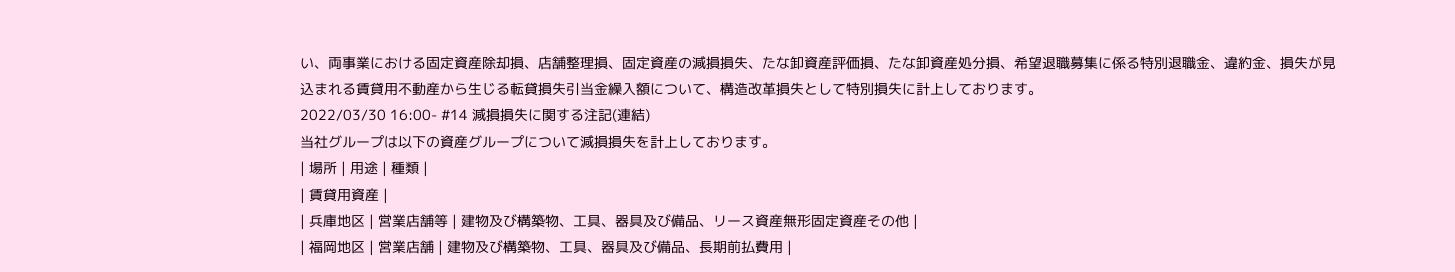い、両事業における固定資産除却損、店舗整理損、固定資産の減損損失、たな卸資産評価損、たな卸資産処分損、希望退職募集に係る特別退職金、違約金、損失が見込まれる賃貸用不動産から生じる転貸損失引当金繰入額について、構造改革損失として特別損失に計上しております。
2022/03/30 16:00- #14 減損損失に関する注記(連結)
当社グループは以下の資産グループについて減損損失を計上しております。
| 場所 | 用途 | 種類 |
| 賃貸用資産 |
| 兵庫地区 | 営業店舗等 | 建物及び構築物、工具、器具及び備品、リース資産無形固定資産その他 |
| 福岡地区 | 営業店舗 | 建物及び構築物、工具、器具及び備品、長期前払費用 |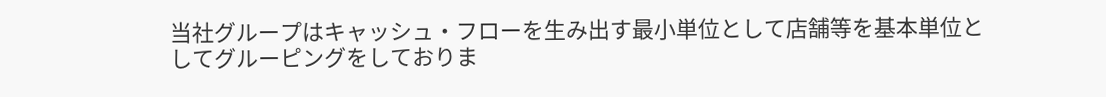当社グループはキャッシュ・フローを生み出す最小単位として店舗等を基本単位としてグルーピングをしておりま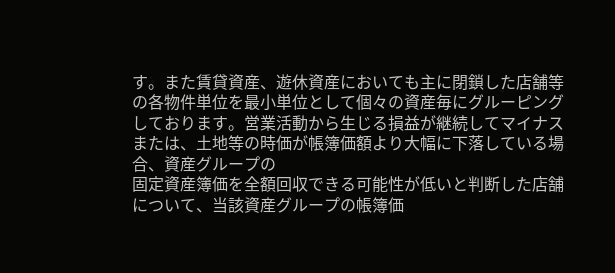す。また賃貸資産、遊休資産においても主に閉鎖した店舗等の各物件単位を最小単位として個々の資産毎にグルーピングしております。営業活動から生じる損益が継続してマイナスまたは、土地等の時価が帳簿価額より大幅に下落している場合、資産グループの
固定資産簿価を全額回収できる可能性が低いと判断した店舗について、当該資産グループの帳簿価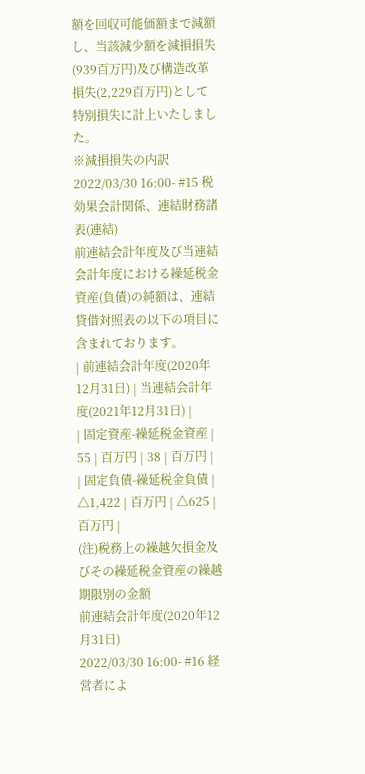額を回収可能価額まで減額し、当該減少額を減損損失(939百万円)及び構造改革損失(2,229百万円)として特別損失に計上いたしました。
※減損損失の内訳
2022/03/30 16:00- #15 税効果会計関係、連結財務諸表(連結)
前連結会計年度及び当連結会計年度における繰延税金資産(負債)の純額は、連結貸借対照表の以下の項目に含まれております。
| 前連結会計年度(2020年12月31日) | 当連結会計年度(2021年12月31日) |
| 固定資産-繰延税金資産 | 55 | 百万円 | 38 | 百万円 |
| 固定負債-繰延税金負債 | △1,422 | 百万円 | △625 | 百万円 |
(注)税務上の繰越欠損金及びその繰延税金資産の繰越期限別の金額
前連結会計年度(2020年12月31日)
2022/03/30 16:00- #16 経営者によ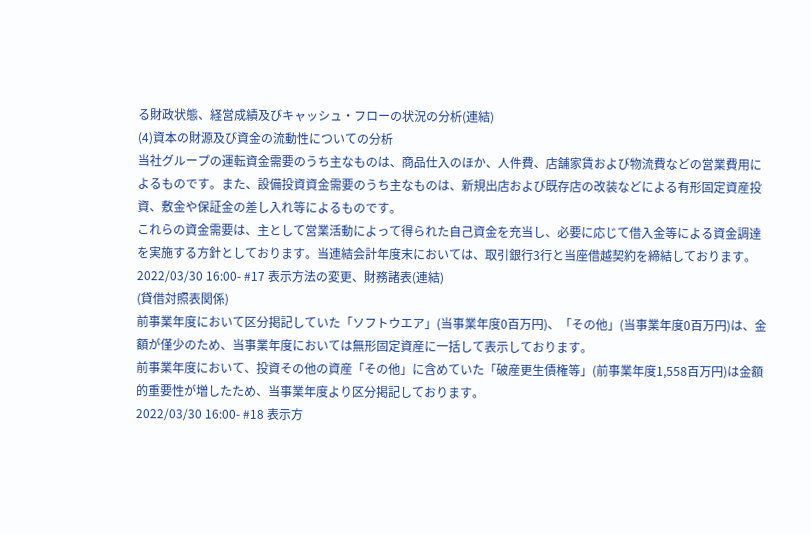る財政状態、経営成績及びキャッシュ・フローの状況の分析(連結)
(4)資本の財源及び資金の流動性についての分析
当社グループの運転資金需要のうち主なものは、商品仕入のほか、人件費、店舗家賃および物流費などの営業費用によるものです。また、設備投資資金需要のうち主なものは、新規出店および既存店の改装などによる有形固定資産投資、敷金や保証金の差し入れ等によるものです。
これらの資金需要は、主として営業活動によって得られた自己資金を充当し、必要に応じて借入金等による資金調達を実施する方針としております。当連結会計年度末においては、取引銀行3行と当座借越契約を締結しております。
2022/03/30 16:00- #17 表示方法の変更、財務諸表(連結)
(貸借対照表関係)
前事業年度において区分掲記していた「ソフトウエア」(当事業年度0百万円)、「その他」(当事業年度0百万円)は、金額が僅少のため、当事業年度においては無形固定資産に一括して表示しております。
前事業年度において、投資その他の資産「その他」に含めていた「破産更生債権等」(前事業年度1,558百万円)は金額的重要性が増したため、当事業年度より区分掲記しております。
2022/03/30 16:00- #18 表示方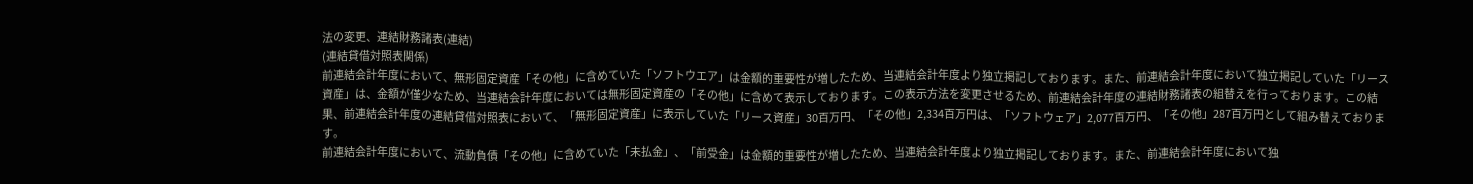法の変更、連結財務諸表(連結)
(連結貸借対照表関係)
前連結会計年度において、無形固定資産「その他」に含めていた「ソフトウエア」は金額的重要性が増したため、当連結会計年度より独立掲記しております。また、前連結会計年度において独立掲記していた「リース資産」は、金額が僅少なため、当連結会計年度においては無形固定資産の「その他」に含めて表示しております。この表示方法を変更させるため、前連結会計年度の連結財務諸表の組替えを行っております。この結果、前連結会計年度の連結貸借対照表において、「無形固定資産」に表示していた「リース資産」30百万円、「その他」2,334百万円は、「ソフトウェア」2,077百万円、「その他」287百万円として組み替えております。
前連結会計年度において、流動負債「その他」に含めていた「未払金」、「前受金」は金額的重要性が増したため、当連結会計年度より独立掲記しております。また、前連結会計年度において独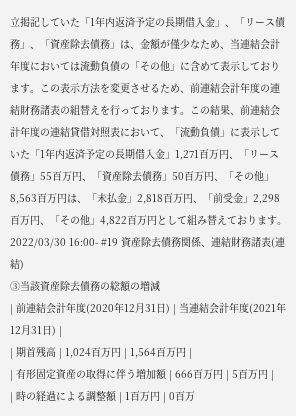立掲記していた「1年内返済予定の長期借入金」、「リース債務」、「資産除去債務」は、金額が僅少なため、当連結会計年度においては流動負債の「その他」に含めて表示しております。この表示方法を変更させるため、前連結会計年度の連結財務諸表の組替えを行っております。この結果、前連結会計年度の連結貸借対照表において、「流動負債」に表示していた「1年内返済予定の長期借入金」1,271百万円、「リース債務」55百万円、「資産除去債務」50百万円、「その他」8,563百万円は、「未払金」2,818百万円、「前受金」2,298百万円、「その他」4,822百万円として組み替えております。
2022/03/30 16:00- #19 資産除去債務関係、連結財務諸表(連結)
③当該資産除去債務の総額の増減
| 前連結会計年度(2020年12月31日) | 当連結会計年度(2021年12月31日) |
| 期首残高 | 1,024百万円 | 1,564百万円 |
| 有形固定資産の取得に伴う増加額 | 666百万円 | 5百万円 |
| 時の経過による調整額 | 1百万円 | 0百万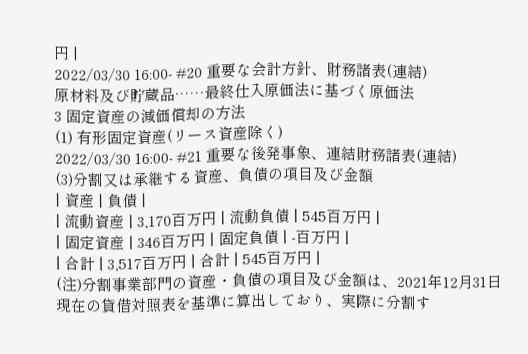円 |
2022/03/30 16:00- #20 重要な会計方針、財務諸表(連結)
原材料及び貯蔵品……最終仕入原価法に基づく原価法
3 固定資産の減価償却の方法
(1) 有形固定資産(リース資産除く)
2022/03/30 16:00- #21 重要な後発事象、連結財務諸表(連結)
(3)分割又は承継する資産、負債の項目及び金額
| 資産 | 負債 |
| 流動資産 | 3,170百万円 | 流動負債 | 545百万円 |
| 固定資産 | 346百万円 | 固定負債 | -百万円 |
| 合計 | 3,517百万円 | 合計 | 545百万円 |
(注)分割事業部門の資産・負債の項目及び金額は、2021年12月31日現在の貸借対照表を基準に算出しており、実際に分割す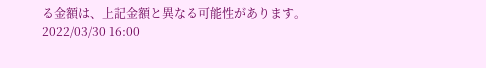る金額は、上記金額と異なる可能性があります。
2022/03/30 16:00